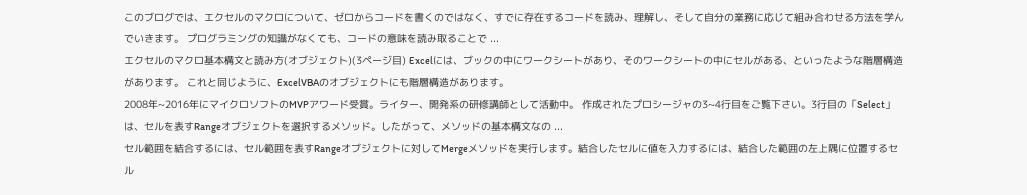このブログでは、エクセルのマクロについて、ゼロからコードを書くのではなく、すでに存在するコードを読み、理解し、そして自分の業務に応じて組み合わせる方法を学んでいきます。 プログラミングの知識がなくても、コードの意味を読み取ることで ...
エクセルのマクロ基本構文と読み方(オブジェクト)(3ページ目) Excelには、ブックの中にワークシートがあり、そのワークシートの中にセルがある、といったような階層構造があります。 これと同じように、ExcelVBAのオブジェクトにも階層構造があります。
2008年~2016年にマイクロソフトのMVPアワード受賞。ライター、開発系の研修講師として活動中。 作成されたプロシージャの3~4行目をご覧下さい。3行目の「Select」は、セルを表すRangeオブジェクトを選択するメソッド。したがって、メソッドの基本構文なの ...
セル範囲を結合するには、セル範囲を表すRangeオブジェクトに対してMergeメソッドを実行します。結合したセルに値を入力するには、結合した範囲の左上隅に位置するセル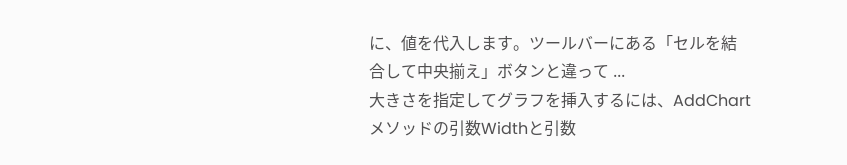に、値を代入します。ツールバーにある「セルを結合して中央揃え」ボタンと違って ...
大きさを指定してグラフを挿入するには、AddChartメソッドの引数Widthと引数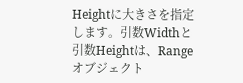Heightに大きさを指定します。引数Widthと引数Heightは、Rangeオブジェクト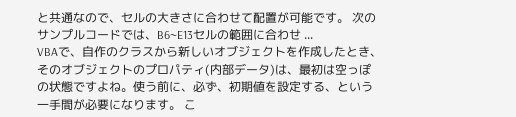と共通なので、セルの大きさに合わせて配置が可能です。 次のサンプルコードでは、B6~E13セルの範囲に合わせ ...
VBAで、自作のクラスから新しいオブジェクトを作成したとき、そのオブジェクトのプロパティ(内部データ)は、最初は空っぽの状態ですよね。使う前に、必ず、初期値を設定する、という一手間が必要になります。 こ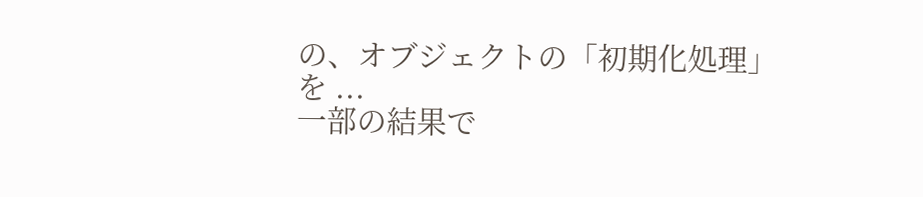の、オブジェクトの「初期化処理」を ...
一部の結果で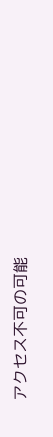アクセス不可の可能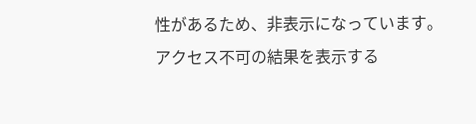性があるため、非表示になっています。
アクセス不可の結果を表示する